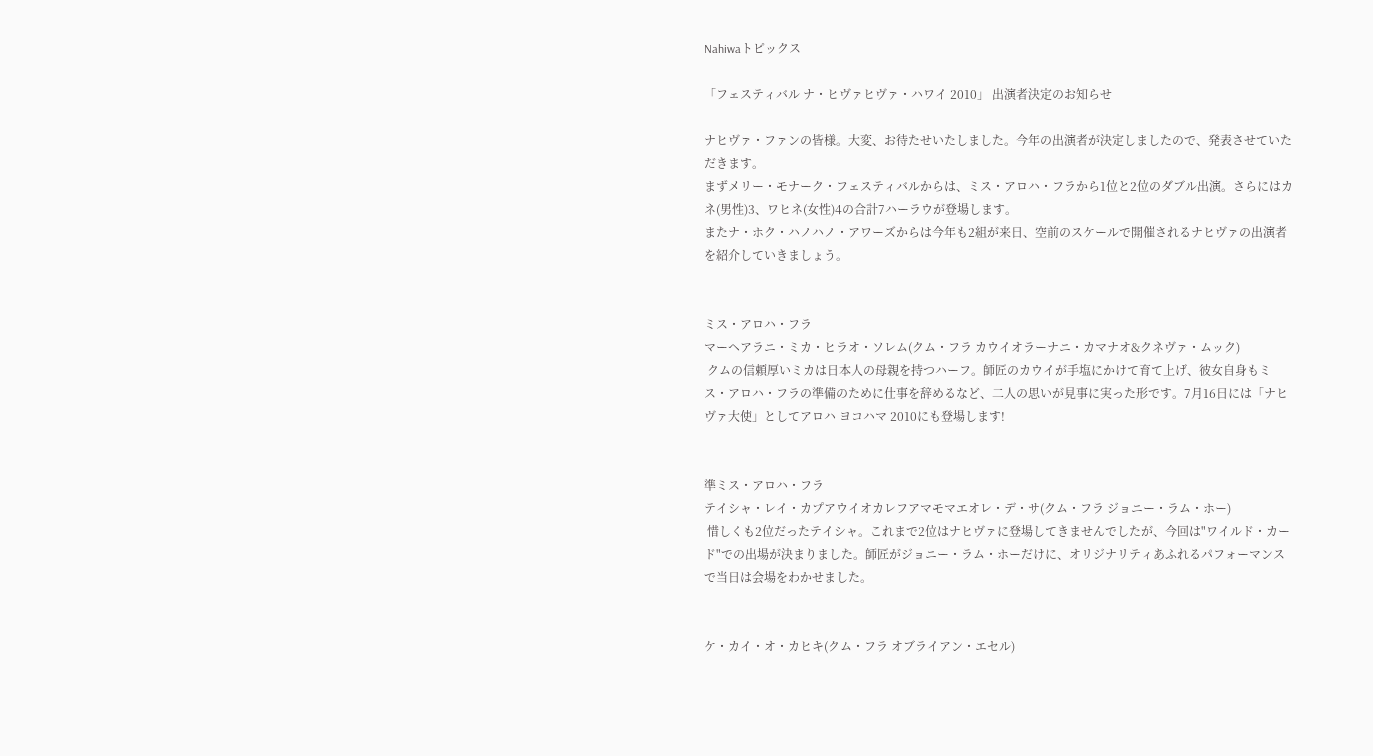Nahiwaトピックス

「フェスティバル ナ・ヒヴァヒヴァ・ハワイ 2010」 出演者決定のお知らせ

ナヒヴァ・ファンの皆様。大変、お待たせいたしました。今年の出演者が決定しましたので、発表させていただきます。
まずメリー・モナーク・フェスティバルからは、ミス・アロハ・フラから1位と2位のダブル出演。さらにはカネ(男性)3、ワヒネ(女性)4の合計7ハーラウが登場します。
またナ・ホク・ハノハノ・アワーズからは今年も2組が来日、空前のスケールで開催されるナヒヴァの出演者を紹介していきましょう。


ミス・アロハ・フラ
マーヘアラニ・ミカ・ヒラオ・ソレム(クム・フラ カウイオラーナニ・カマナオ&クネヴァ・ムック)
 クムの信頼厚いミカは日本人の母親を持つハーフ。師匠のカウイが手塩にかけて育て上げ、彼女自身もミス・アロハ・フラの準備のために仕事を辞めるなど、二人の思いが見事に実った形です。7月16日には「ナヒヴァ大使」としてアロハ ヨコハマ 2010にも登場します!


準ミス・アロハ・フラ
テイシャ・レイ・カプアウイオカレフアマモマエオレ・デ・サ(クム・フラ ジョニー・ラム・ホー)
 惜しくも2位だったテイシャ。これまで2位はナヒヴァに登場してきませんでしたが、今回は"ワイルド・カード"での出場が決まりました。師匠がジョニー・ラム・ホーだけに、オリジナリティあふれるパフォーマンスで当日は会場をわかせました。


ケ・カイ・オ・カヒキ(クム・フラ オブライアン・エセル)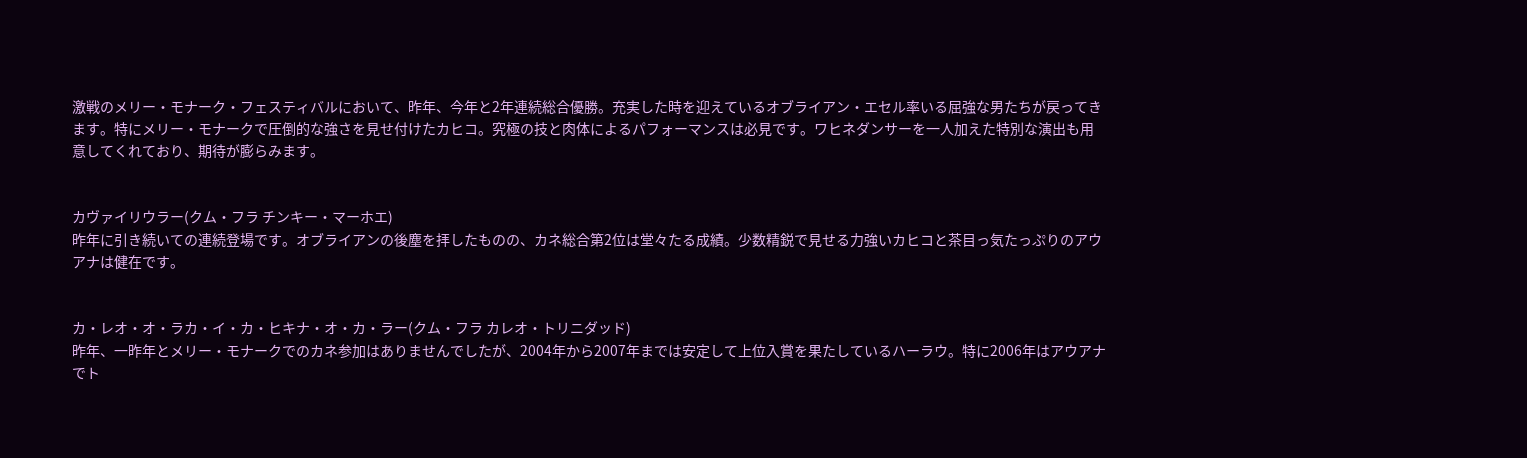激戦のメリー・モナーク・フェスティバルにおいて、昨年、今年と2年連続総合優勝。充実した時を迎えているオブライアン・エセル率いる屈強な男たちが戻ってきます。特にメリー・モナークで圧倒的な強さを見せ付けたカヒコ。究極の技と肉体によるパフォーマンスは必見です。ワヒネダンサーを一人加えた特別な演出も用意してくれており、期待が膨らみます。


カヴァイリウラー(クム・フラ チンキー・マーホエ)
昨年に引き続いての連続登場です。オブライアンの後塵を拝したものの、カネ総合第2位は堂々たる成績。少数精鋭で見せる力強いカヒコと茶目っ気たっぷりのアウアナは健在です。


カ・レオ・オ・ラカ・イ・カ・ヒキナ・オ・カ・ラー(クム・フラ カレオ・トリニダッド)
昨年、一昨年とメリー・モナークでのカネ参加はありませんでしたが、2004年から2007年までは安定して上位入賞を果たしているハーラウ。特に2006年はアウアナでト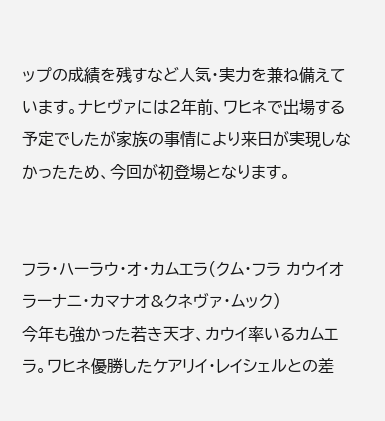ップの成績を残すなど人気・実力を兼ね備えています。ナヒヴァには2年前、ワヒネで出場する予定でしたが家族の事情により来日が実現しなかったため、今回が初登場となります。


フラ・ハーラウ・オ・カムエラ(クム・フラ カウイオラーナニ・カマナオ&クネヴァ・ムック)
今年も強かった若き天才、カウイ率いるカムエラ。ワヒネ優勝したケアリイ・レイシェルとの差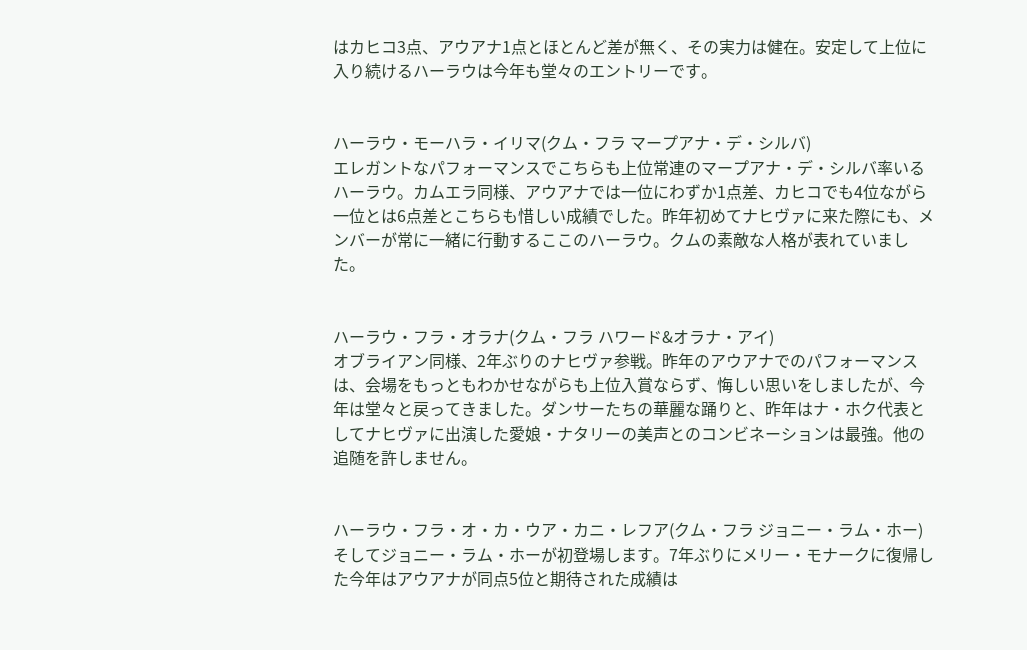はカヒコ3点、アウアナ1点とほとんど差が無く、その実力は健在。安定して上位に入り続けるハーラウは今年も堂々のエントリーです。


ハーラウ・モーハラ・イリマ(クム・フラ マープアナ・デ・シルバ)
エレガントなパフォーマンスでこちらも上位常連のマープアナ・デ・シルバ率いるハーラウ。カムエラ同様、アウアナでは一位にわずか1点差、カヒコでも4位ながら一位とは6点差とこちらも惜しい成績でした。昨年初めてナヒヴァに来た際にも、メンバーが常に一緒に行動するここのハーラウ。クムの素敵な人格が表れていました。


ハーラウ・フラ・オラナ(クム・フラ ハワード&オラナ・アイ)
オブライアン同様、2年ぶりのナヒヴァ参戦。昨年のアウアナでのパフォーマンスは、会場をもっともわかせながらも上位入賞ならず、悔しい思いをしましたが、今年は堂々と戻ってきました。ダンサーたちの華麗な踊りと、昨年はナ・ホク代表としてナヒヴァに出演した愛娘・ナタリーの美声とのコンビネーションは最強。他の追随を許しません。


ハーラウ・フラ・オ・カ・ウア・カニ・レフア(クム・フラ ジョニー・ラム・ホー)
そしてジョニー・ラム・ホーが初登場します。7年ぶりにメリー・モナークに復帰した今年はアウアナが同点5位と期待された成績は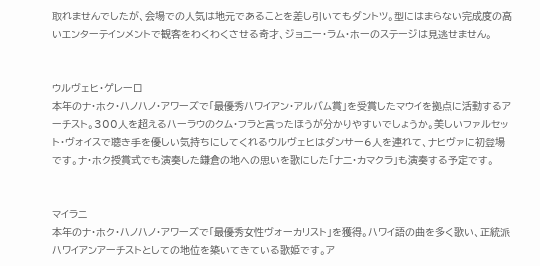取れませんでしたが、会場での人気は地元であることを差し引いてもダントツ。型にはまらない完成度の高いエンターテインメントで観客をわくわくさせる奇才、ジョニー・ラム・ホーのステージは見逃せません。


ウルヴェヒ・ゲレーロ
本年のナ・ホク・ハノハノ・アワーズで「最優秀ハワイアン・アルバム賞」を受賞したマウイを拠点に活動するアーチスト。300人を超えるハーラウのクム・フラと言ったほうが分かりやすいでしょうか。美しいファルセット・ヴォイスで聴き手を優しい気持ちにしてくれるウルヴェヒはダンサー6人を連れて、ナヒヴァに初登場です。ナ・ホク授賞式でも演奏した鎌倉の地への思いを歌にした「ナニ・カマクラ」も演奏する予定です。


マイラニ
本年のナ・ホク・ハノハノ・アワーズで「最優秀女性ヴォーカリスト」を獲得。ハワイ語の曲を多く歌い、正統派ハワイアンアーチストとしての地位を築いてきている歌姫です。ア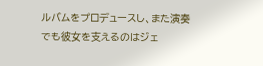ルバムをプロデュースし、また演奏でも彼女を支えるのはジェ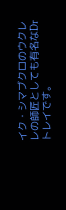イク・シマブクロのウクレレの師匠としても有名なDrトレイです。